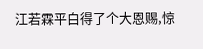江若霖平白得了个大恩赐,惊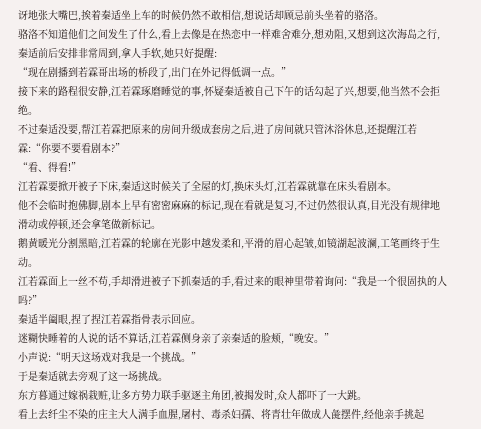讶地张大嘴巴,挨着秦适坐上车的时候仍然不敢相信,想说话却顾忌前头坐着的骆洛。
骆洛不知道他们之间发生了什么,看上去像是在热恋中一样难舍难分,想劝阻,又想到这次海岛之行,秦适前后安排非常周到,拿人手软,她只好提醒:
“现在剧播到若霖哥出场的桥段了,出门在外记得低调一点。”
接下来的路程很安静,江若霖琢磨睡觉的事,怀疑秦适被自己下午的话勾起了兴,想要,他当然不会拒绝。
不过秦适没要,帮江若霖把原来的房间升级成套房之后,进了房间就只管沐浴休息,还提醒江若霖:“你要不要看剧本?”
“看、得看!”
江若霖要掀开被子下床,秦适这时候关了全屋的灯,换床头灯,江若霖就靠在床头看剧本。
他不会临时抱佛脚,剧本上早有密密麻麻的标记,现在看就是复习,不过仍然很认真,目光没有规律地滑动或停顿,还会拿笔做新标记。
鹅黄暖光分割黑暗,江若霖的轮廓在光影中越发柔和,平滑的眉心起皱,如镜湖起波澜,工笔画终于生动。
江若霖面上一丝不苟,手却滑进被子下抓秦适的手,看过来的眼神里带着询问:“我是一个很固执的人吗?”
秦适半阖眼,捏了捏江若霖指骨表示回应。
迷糊快睡着的人说的话不算话,江若霖侧身亲了亲秦适的脸颊,“晚安。”
小声说:“明天这场戏对我是一个挑战。”
于是秦适就去旁观了这一场挑战。
东方暮通过嫁祸栽赃,让多方势力联手驱逐主角团,被揭发时,众人都吓了一大跳。
看上去纤尘不染的庄主大人满手血腥,屠村、毒杀妇孺、将青壮年做成人彘摆件,经他亲手挑起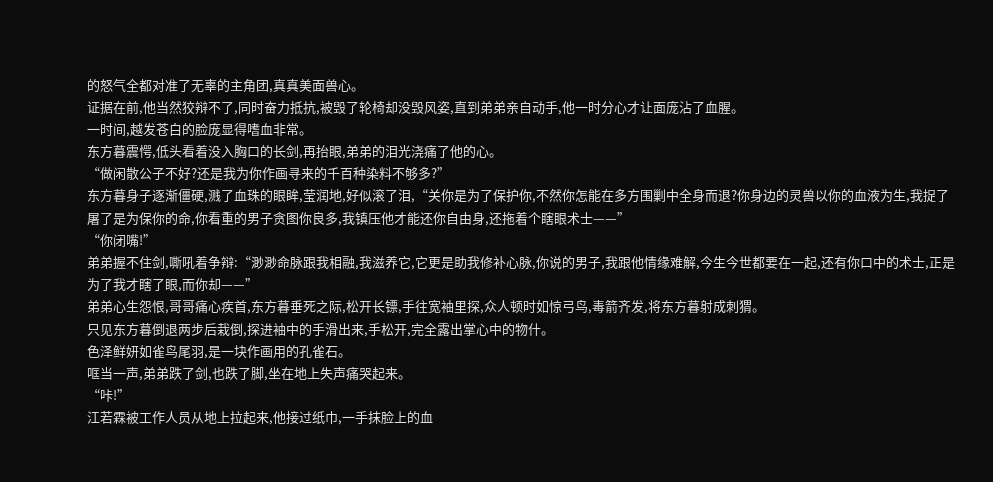的怒气全都对准了无辜的主角团,真真美面兽心。
证据在前,他当然狡辩不了,同时奋力抵抗,被毁了轮椅却没毁风姿,直到弟弟亲自动手,他一时分心才让面庞沾了血腥。
一时间,越发苍白的脸庞显得嗜血非常。
东方暮震愕,低头看着没入胸口的长剑,再抬眼,弟弟的泪光浇痛了他的心。
“做闲散公子不好?还是我为你作画寻来的千百种染料不够多?”
东方暮身子逐渐僵硬,溅了血珠的眼眸,莹润地,好似滚了泪,“关你是为了保护你,不然你怎能在多方围剿中全身而退?你身边的灵兽以你的血液为生,我捉了屠了是为保你的命,你看重的男子贪图你良多,我镇压他才能还你自由身,还拖着个瞎眼术士——”
“你闭嘴!”
弟弟握不住剑,嘶吼着争辩:“渺渺命脉跟我相融,我滋养它,它更是助我修补心脉,你说的男子,我跟他情缘难解,今生今世都要在一起,还有你口中的术士,正是为了我才瞎了眼,而你却——”
弟弟心生怨恨,哥哥痛心疾首,东方暮垂死之际,松开长镖,手往宽袖里探,众人顿时如惊弓鸟,毒箭齐发,将东方暮射成刺猬。
只见东方暮倒退两步后栽倒,探进袖中的手滑出来,手松开,完全露出掌心中的物什。
色泽鲜妍如雀鸟尾羽,是一块作画用的孔雀石。
哐当一声,弟弟跌了剑,也跌了脚,坐在地上失声痛哭起来。
“咔!”
江若霖被工作人员从地上拉起来,他接过纸巾,一手抹脸上的血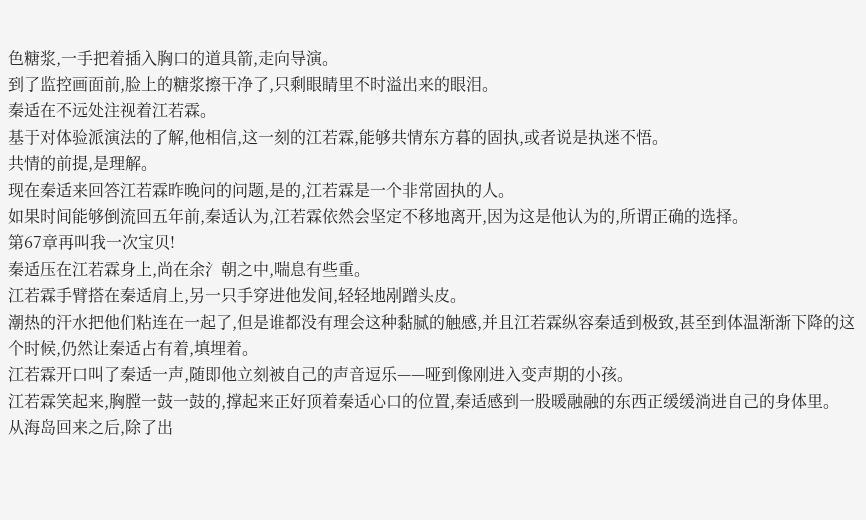色糖浆,一手把着插入胸口的道具箭,走向导演。
到了监控画面前,脸上的糖浆擦干净了,只剩眼睛里不时溢出来的眼泪。
秦适在不远处注视着江若霖。
基于对体验派演法的了解,他相信,这一刻的江若霖,能够共情东方暮的固执,或者说是执迷不悟。
共情的前提,是理解。
现在秦适来回答江若霖昨晚问的问题,是的,江若霖是一个非常固执的人。
如果时间能够倒流回五年前,秦适认为,江若霖依然会坚定不移地离开,因为这是他认为的,所谓正确的选择。
第67章再叫我一次宝贝!
秦适压在江若霖身上,尚在余氵朝之中,喘息有些重。
江若霖手臂搭在秦适肩上,另一只手穿进他发间,轻轻地剐蹭头皮。
潮热的汗水把他们粘连在一起了,但是谁都没有理会这种黏腻的触感,并且江若霖纵容秦适到极致,甚至到体温渐渐下降的这个时候,仍然让秦适占有着,填埋着。
江若霖开口叫了秦适一声,随即他立刻被自己的声音逗乐——哑到像刚进入变声期的小孩。
江若霖笑起来,胸膛一鼓一鼓的,撑起来正好顶着秦适心口的位置,秦适感到一股暖融融的东西正缓缓淌进自己的身体里。
从海岛回来之后,除了出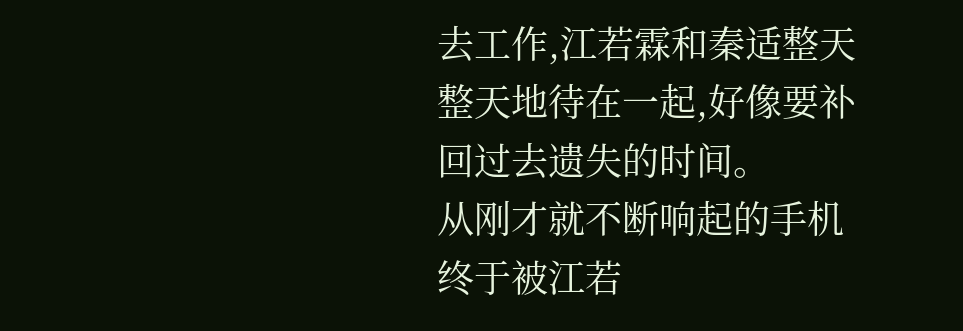去工作,江若霖和秦适整天整天地待在一起,好像要补回过去遗失的时间。
从刚才就不断响起的手机终于被江若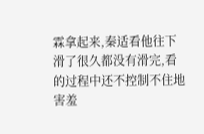霖拿起来,秦适看他往下滑了很久都没有滑完,看的过程中还不控制不住地害羞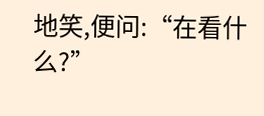地笑,便问:“在看什么?”